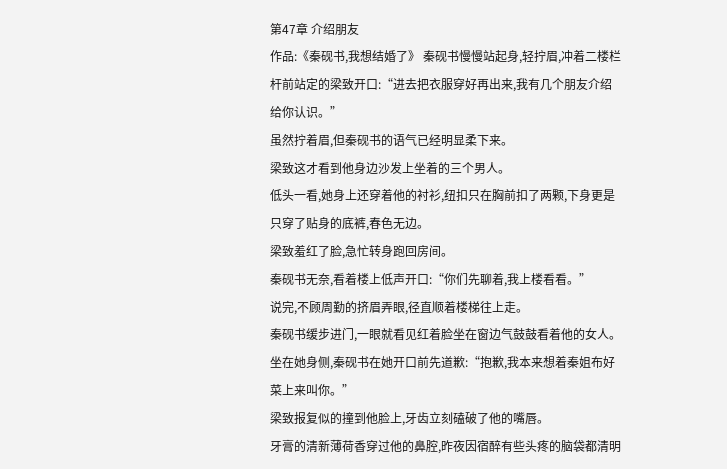第47章 介绍朋友
作品:《秦砚书,我想结婚了》 秦砚书慢慢站起身,轻拧眉,冲着二楼栏杆前站定的梁致开口:“进去把衣服穿好再出来,我有几个朋友介绍给你认识。”
虽然拧着眉,但秦砚书的语气已经明显柔下来。
梁致这才看到他身边沙发上坐着的三个男人。
低头一看,她身上还穿着他的衬衫,纽扣只在胸前扣了两颗,下身更是只穿了贴身的底裤,春色无边。
梁致羞红了脸,急忙转身跑回房间。
秦砚书无奈,看着楼上低声开口:“你们先聊着,我上楼看看。”
说完,不顾周勤的挤眉弄眼,径直顺着楼梯往上走。
秦砚书缓步进门,一眼就看见红着脸坐在窗边气鼓鼓看着他的女人。
坐在她身侧,秦砚书在她开口前先道歉:“抱歉,我本来想着秦姐布好菜上来叫你。”
梁致报复似的撞到他脸上,牙齿立刻磕破了他的嘴唇。
牙膏的清新薄荷香穿过他的鼻腔,昨夜因宿醉有些头疼的脑袋都清明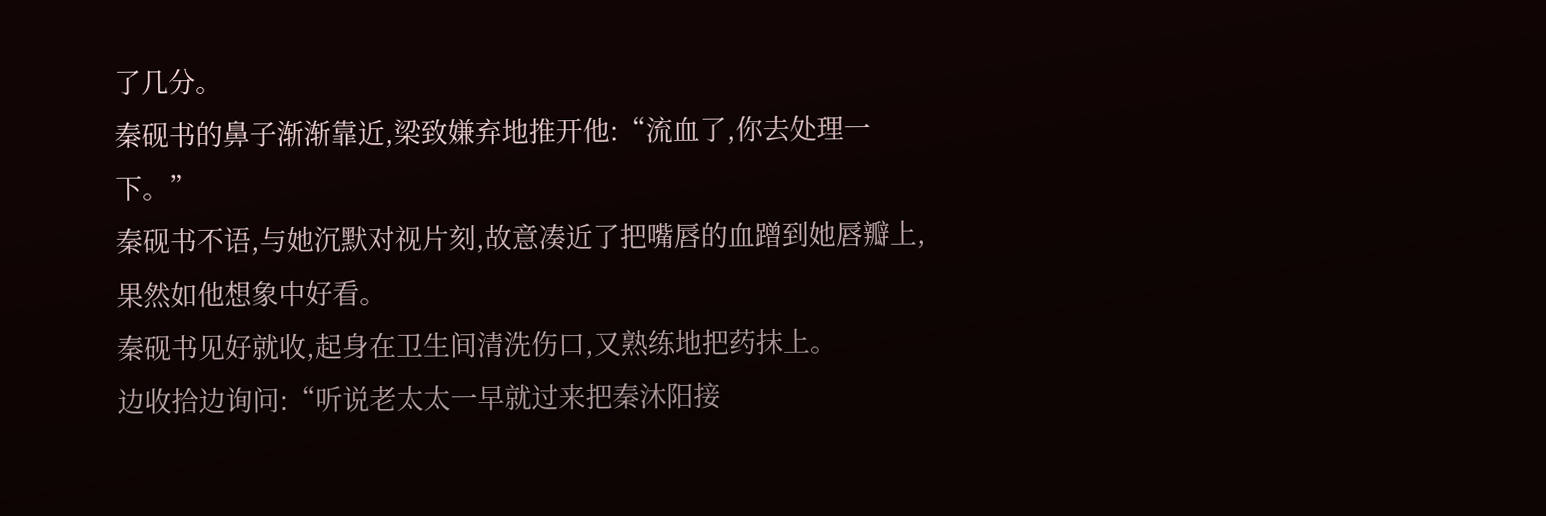了几分。
秦砚书的鼻子渐渐靠近,梁致嫌弃地推开他:“流血了,你去处理一下。”
秦砚书不语,与她沉默对视片刻,故意凑近了把嘴唇的血蹭到她唇瓣上,果然如他想象中好看。
秦砚书见好就收,起身在卫生间清洗伤口,又熟练地把药抹上。
边收拾边询问:“听说老太太一早就过来把秦沐阳接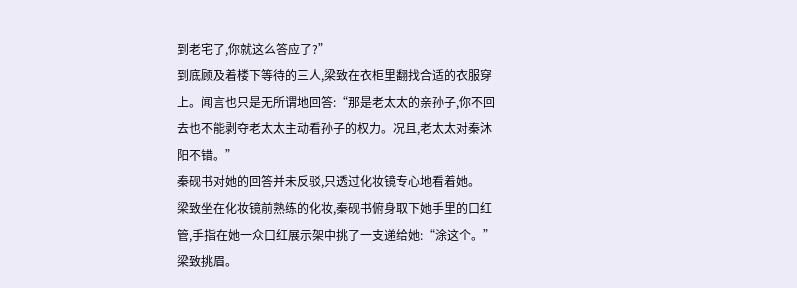到老宅了,你就这么答应了?”
到底顾及着楼下等待的三人,梁致在衣柜里翻找合适的衣服穿上。闻言也只是无所谓地回答:“那是老太太的亲孙子,你不回去也不能剥夺老太太主动看孙子的权力。况且,老太太对秦沐阳不错。”
秦砚书对她的回答并未反驳,只透过化妆镜专心地看着她。
梁致坐在化妆镜前熟练的化妆,秦砚书俯身取下她手里的口红管,手指在她一众口红展示架中挑了一支递给她:“涂这个。”
梁致挑眉。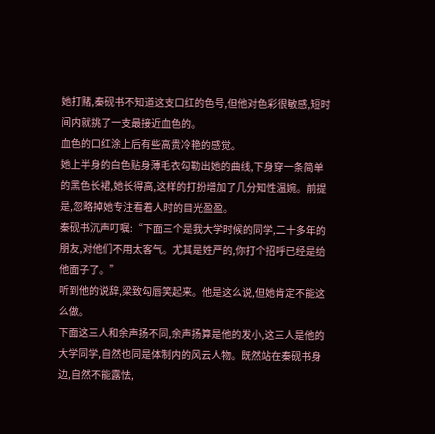她打赌,秦砚书不知道这支口红的色号,但他对色彩很敏感,短时间内就挑了一支最接近血色的。
血色的口红涂上后有些高贵冷艳的感觉。
她上半身的白色贴身薄毛衣勾勒出她的曲线,下身穿一条简单的黑色长裙,她长得高,这样的打扮增加了几分知性温婉。前提是,忽略掉她专注看着人时的目光盈盈。
秦砚书沉声叮嘱:“下面三个是我大学时候的同学,二十多年的朋友,对他们不用太客气。尤其是姓严的,你打个招呼已经是给他面子了。”
听到他的说辞,梁致勾唇笑起来。他是这么说,但她肯定不能这么做。
下面这三人和余声扬不同,余声扬算是他的发小,这三人是他的大学同学,自然也同是体制内的风云人物。既然站在秦砚书身边,自然不能露怯,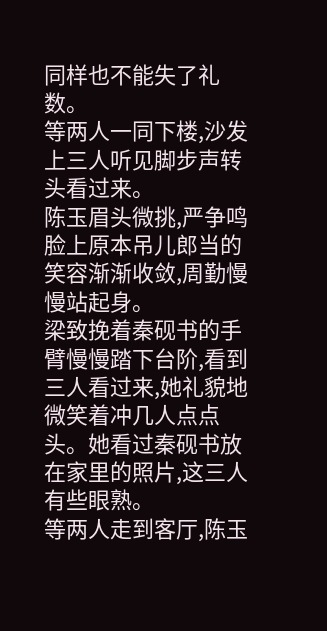同样也不能失了礼数。
等两人一同下楼,沙发上三人听见脚步声转头看过来。
陈玉眉头微挑,严争鸣脸上原本吊儿郎当的笑容渐渐收敛,周勤慢慢站起身。
梁致挽着秦砚书的手臂慢慢踏下台阶,看到三人看过来,她礼貌地微笑着冲几人点点头。她看过秦砚书放在家里的照片,这三人有些眼熟。
等两人走到客厅,陈玉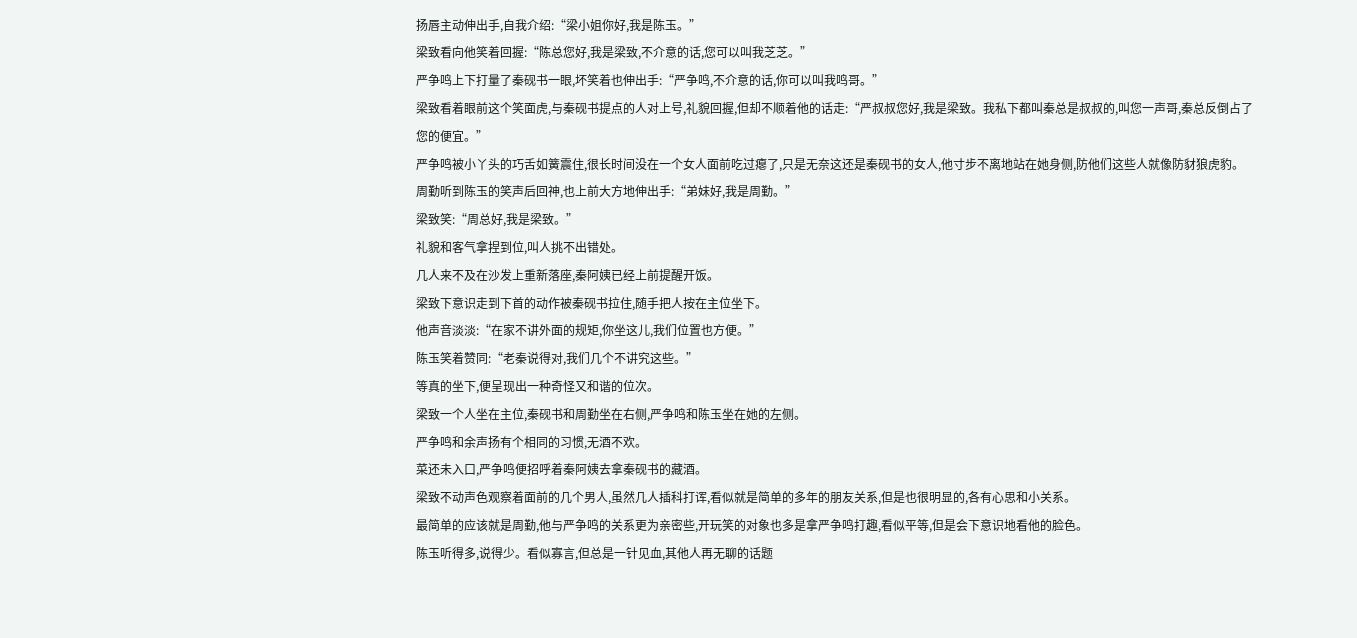扬唇主动伸出手,自我介绍:“梁小姐你好,我是陈玉。”
梁致看向他笑着回握:“陈总您好,我是梁致,不介意的话,您可以叫我芝芝。”
严争鸣上下打量了秦砚书一眼,坏笑着也伸出手:“严争鸣,不介意的话,你可以叫我鸣哥。”
梁致看着眼前这个笑面虎,与秦砚书提点的人对上号,礼貌回握,但却不顺着他的话走:“严叔叔您好,我是梁致。我私下都叫秦总是叔叔的,叫您一声哥,秦总反倒占了您的便宜。”
严争鸣被小丫头的巧舌如簧震住,很长时间没在一个女人面前吃过瘪了,只是无奈这还是秦砚书的女人,他寸步不离地站在她身侧,防他们这些人就像防豺狼虎豹。
周勤听到陈玉的笑声后回神,也上前大方地伸出手:“弟妹好,我是周勤。”
梁致笑:“周总好,我是梁致。”
礼貌和客气拿捏到位,叫人挑不出错处。
几人来不及在沙发上重新落座,秦阿姨已经上前提醒开饭。
梁致下意识走到下首的动作被秦砚书拉住,随手把人按在主位坐下。
他声音淡淡:“在家不讲外面的规矩,你坐这儿,我们位置也方便。”
陈玉笑着赞同:“老秦说得对,我们几个不讲究这些。”
等真的坐下,便呈现出一种奇怪又和谐的位次。
梁致一个人坐在主位,秦砚书和周勤坐在右侧,严争鸣和陈玉坐在她的左侧。
严争鸣和余声扬有个相同的习惯,无酒不欢。
菜还未入口,严争鸣便招呼着秦阿姨去拿秦砚书的藏酒。
梁致不动声色观察着面前的几个男人,虽然几人插科打诨,看似就是简单的多年的朋友关系,但是也很明显的,各有心思和小关系。
最简单的应该就是周勤,他与严争鸣的关系更为亲密些,开玩笑的对象也多是拿严争鸣打趣,看似平等,但是会下意识地看他的脸色。
陈玉听得多,说得少。看似寡言,但总是一针见血,其他人再无聊的话题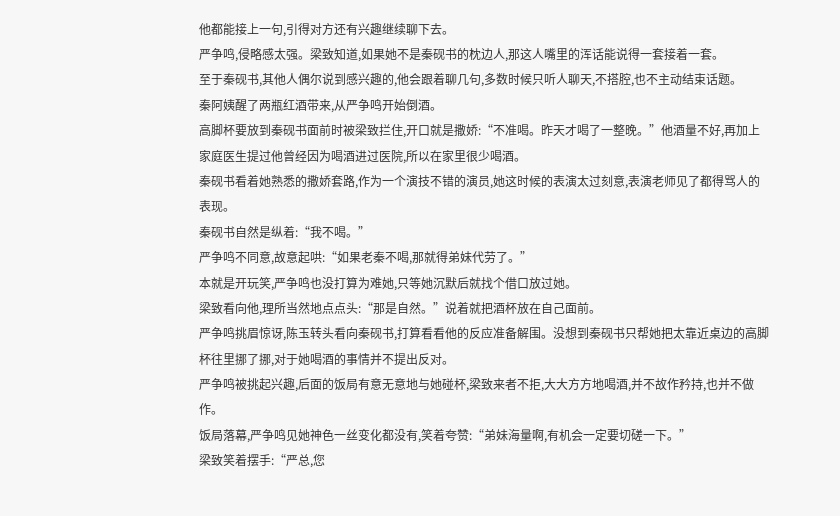他都能接上一句,引得对方还有兴趣继续聊下去。
严争鸣,侵略感太强。梁致知道,如果她不是秦砚书的枕边人,那这人嘴里的浑话能说得一套接着一套。
至于秦砚书,其他人偶尔说到感兴趣的,他会跟着聊几句,多数时候只听人聊天,不搭腔,也不主动结束话题。
秦阿姨醒了两瓶红酒带来,从严争鸣开始倒酒。
高脚杯要放到秦砚书面前时被梁致拦住,开口就是撒娇:“不准喝。昨天才喝了一整晚。”他酒量不好,再加上家庭医生提过他曾经因为喝酒进过医院,所以在家里很少喝酒。
秦砚书看着她熟悉的撒娇套路,作为一个演技不错的演员,她这时候的表演太过刻意,表演老师见了都得骂人的表现。
秦砚书自然是纵着:“我不喝。”
严争鸣不同意,故意起哄:“如果老秦不喝,那就得弟妹代劳了。”
本就是开玩笑,严争鸣也没打算为难她,只等她沉默后就找个借口放过她。
梁致看向他,理所当然地点点头:“那是自然。”说着就把酒杯放在自己面前。
严争鸣挑眉惊讶,陈玉转头看向秦砚书,打算看看他的反应准备解围。没想到秦砚书只帮她把太靠近桌边的高脚杯往里挪了挪,对于她喝酒的事情并不提出反对。
严争鸣被挑起兴趣,后面的饭局有意无意地与她碰杯,梁致来者不拒,大大方方地喝酒,并不故作矜持,也并不做作。
饭局落幕,严争鸣见她神色一丝变化都没有,笑着夸赞:“弟妹海量啊,有机会一定要切磋一下。”
梁致笑着摆手:“严总,您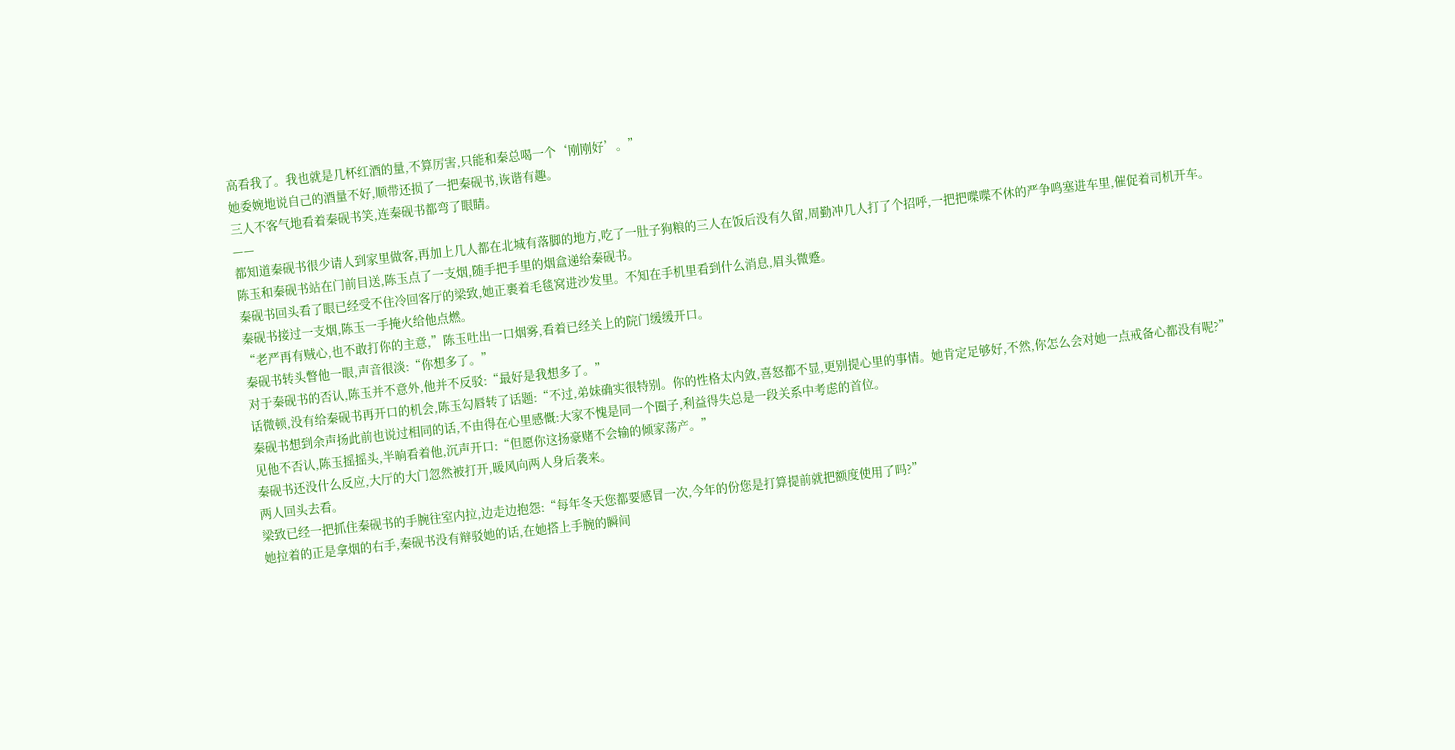高看我了。我也就是几杯红酒的量,不算厉害,只能和秦总喝一个‘刚刚好’。”
她委婉地说自己的酒量不好,顺带还损了一把秦砚书,诙谐有趣。
三人不客气地看着秦砚书笑,连秦砚书都弯了眼睛。
——
都知道秦砚书很少请人到家里做客,再加上几人都在北城有落脚的地方,吃了一肚子狗粮的三人在饭后没有久留,周勤冲几人打了个招呼,一把把喋喋不休的严争鸣塞进车里,催促着司机开车。
陈玉和秦砚书站在门前目送,陈玉点了一支烟,随手把手里的烟盒递给秦砚书。
秦砚书回头看了眼已经受不住冷回客厅的梁致,她正裹着毛毯窝进沙发里。不知在手机里看到什么消息,眉头微蹙。
秦砚书接过一支烟,陈玉一手掩火给他点燃。
“老严再有贼心,也不敢打你的主意,”陈玉吐出一口烟雾,看着已经关上的院门缓缓开口。
秦砚书转头瞥他一眼,声音很淡:“你想多了。”
对于秦砚书的否认,陈玉并不意外,他并不反驳:“最好是我想多了。”
话微顿,没有给秦砚书再开口的机会,陈玉勾唇转了话题:“不过,弟妹确实很特别。你的性格太内敛,喜怒都不显,更别提心里的事情。她肯定足够好,不然,你怎么会对她一点戒备心都没有呢?”
秦砚书想到余声扬此前也说过相同的话,不由得在心里感慨:大家不愧是同一个圈子,利益得失总是一段关系中考虑的首位。
见他不否认,陈玉摇摇头,半晌看着他,沉声开口:“但愿你这扬豪赌不会输的倾家荡产。”
秦砚书还没什么反应,大厅的大门忽然被打开,暖风向两人身后袭来。
两人回头去看。
梁致已经一把抓住秦砚书的手腕往室内拉,边走边抱怨:“每年冬天您都要感冒一次,今年的份您是打算提前就把额度使用了吗?”
她拉着的正是拿烟的右手,秦砚书没有辩驳她的话,在她搭上手腕的瞬间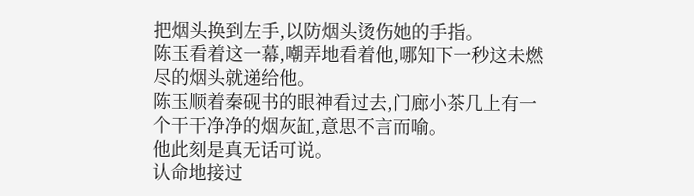把烟头换到左手,以防烟头烫伤她的手指。
陈玉看着这一幕,嘲弄地看着他,哪知下一秒这未燃尽的烟头就递给他。
陈玉顺着秦砚书的眼神看过去,门廊小茶几上有一个干干净净的烟灰缸,意思不言而喻。
他此刻是真无话可说。
认命地接过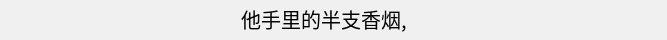他手里的半支香烟,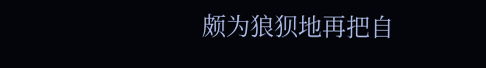颇为狼狈地再把自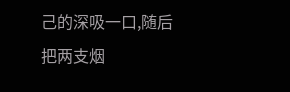己的深吸一口,随后把两支烟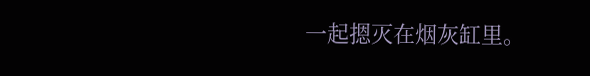一起摁灭在烟灰缸里。